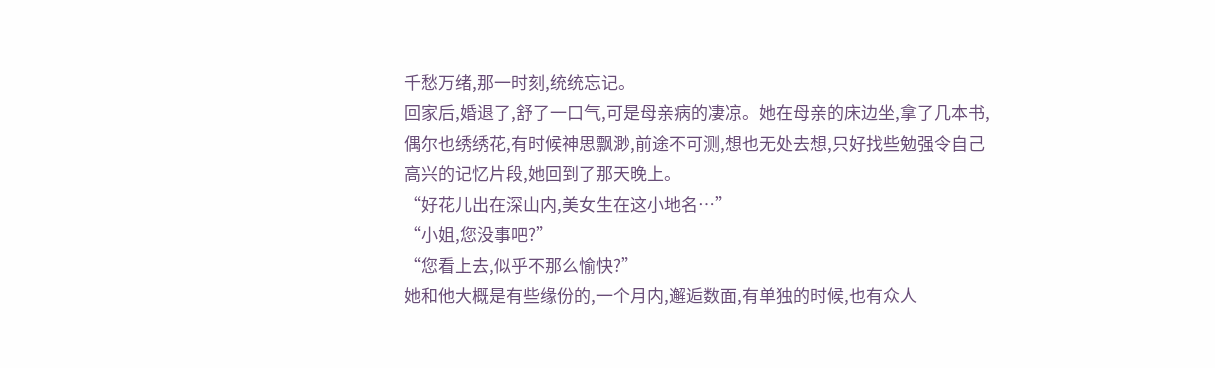千愁万绪,那一时刻,统统忘记。
回家后,婚退了,舒了一口气,可是母亲病的凄凉。她在母亲的床边坐,拿了几本书,偶尔也绣绣花,有时候神思飘渺,前途不可测,想也无处去想,只好找些勉强令自己高兴的记忆片段,她回到了那天晚上。
“好花儿出在深山内,美女生在这小地名…”
“小姐,您没事吧?”
“您看上去,似乎不那么愉快?”
她和他大概是有些缘份的,一个月内,邂逅数面,有单独的时候,也有众人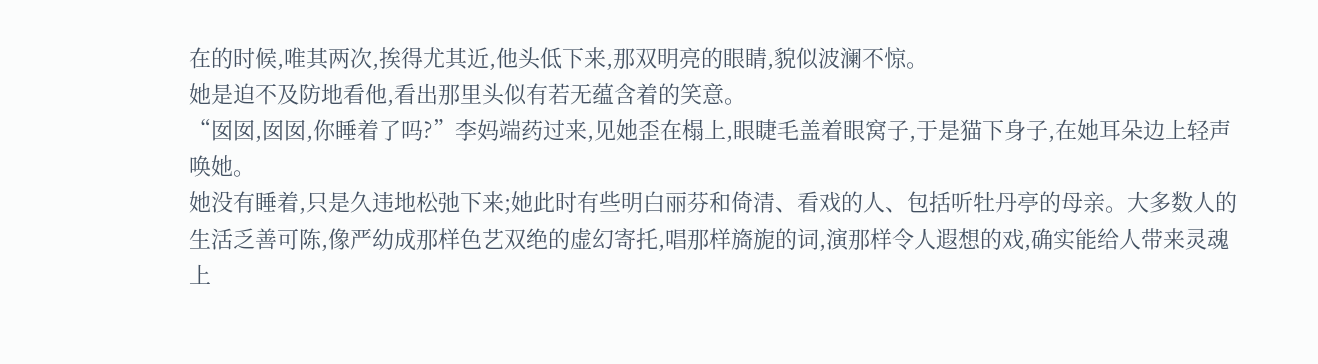在的时候,唯其两次,挨得尤其近,他头低下来,那双明亮的眼睛,貌似波澜不惊。
她是迫不及防地看他,看出那里头似有若无蕴含着的笑意。
“囡囡,囡囡,你睡着了吗?”李妈端药过来,见她歪在榻上,眼睫毛盖着眼窝子,于是猫下身子,在她耳朵边上轻声唤她。
她没有睡着,只是久违地松弛下来;她此时有些明白丽芬和倚清、看戏的人、包括听牡丹亭的母亲。大多数人的生活乏善可陈,像严幼成那样色艺双绝的虚幻寄托,唱那样旖旎的词,演那样令人遐想的戏,确实能给人带来灵魂上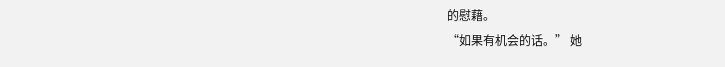的慰藉。
“如果有机会的话。” 她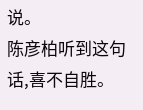说。
陈彦柏听到这句话,喜不自胜。